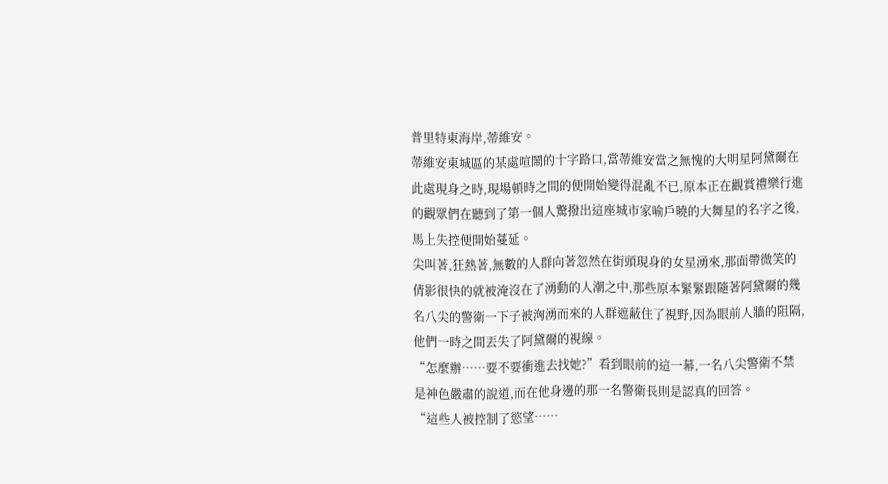普里特東海岸,蒂維安。
蒂維安東城區的某處喧鬧的十字路口,當蒂維安當之無愧的大明星阿黛爾在此處現身之時,現場頓時之間的便開始變得混亂不已,原本正在觀賞禮樂行進的觀眾們在聽到了第一個人驚撥出這座城市家喻戶曉的大舞星的名字之後,馬上失控便開始蔓延。
尖叫著,狂熱著,無數的人群向著忽然在街頭現身的女星湧來,那面帶微笑的倩影很快的就被淹沒在了湧動的人潮之中,那些原本緊緊跟隨著阿黛爾的幾名八尖的警衛一下子被洶湧而來的人群遮蔽住了視野,因為眼前人牆的阻隔,他們一時之間丟失了阿黛爾的視線。
“怎麼辦……要不要衝進去找她?”看到眼前的這一幕,一名八尖警衛不禁是神色嚴肅的說道,而在他身邊的那一名警衛長則是認真的回答。
“這些人被控制了慾望……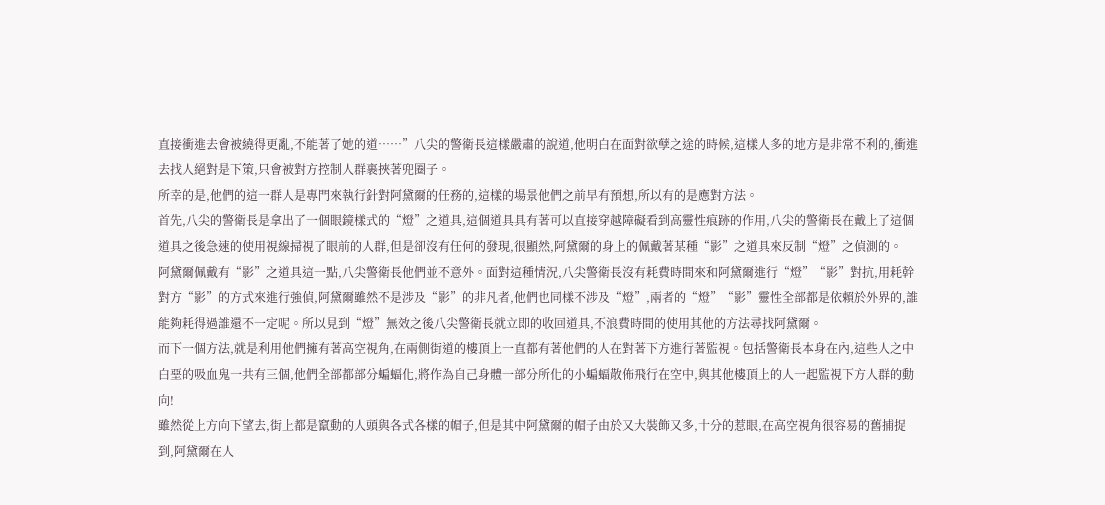直接衝進去會被繞得更亂,不能著了她的道……”八尖的警衛長這樣嚴肅的說道,他明白在面對欲孽之途的時候,這樣人多的地方是非常不利的,衝進去找人絕對是下策,只會被對方控制人群裹挾著兜圈子。
所幸的是,他們的這一群人是專門來執行針對阿黛爾的任務的,這樣的場景他們之前早有預想,所以有的是應對方法。
首先,八尖的警衛長是拿出了一個眼鏡樣式的“燈”之道具,這個道具具有著可以直接穿越障礙看到高靈性痕跡的作用,八尖的警衛長在戴上了這個道具之後急速的使用視線掃視了眼前的人群,但是卻沒有任何的發現,很顯然,阿黛爾的身上的佩戴著某種“影”之道具來反制“燈”之偵測的。
阿黛爾佩戴有“影”之道具這一點,八尖警衛長他們並不意外。面對這種情況,八尖警衛長沒有耗費時間來和阿黛爾進行“燈”“影”對抗,用耗幹對方“影”的方式來進行強偵,阿黛爾雖然不是涉及“影”的非凡者,他們也同樣不涉及“燈”,兩者的“燈”“影”靈性全部都是依賴於外界的,誰能夠耗得過誰還不一定呢。所以見到“燈”無效之後八尖警衛長就立即的收回道具,不浪費時間的使用其他的方法尋找阿黛爾。
而下一個方法,就是利用他們擁有著高空視角,在兩側街道的樓頂上一直都有著他們的人在對著下方進行著監視。包括警衛長本身在內,這些人之中白堊的吸血鬼一共有三個,他們全部都部分蝙蝠化,將作為自己身體一部分所化的小蝙蝠散佈飛行在空中,與其他樓頂上的人一起監視下方人群的動向!
雖然從上方向下望去,街上都是竄動的人頭與各式各樣的帽子,但是其中阿黛爾的帽子由於又大裝飾又多,十分的惹眼,在高空視角很容易的舊捕捉到,阿黛爾在人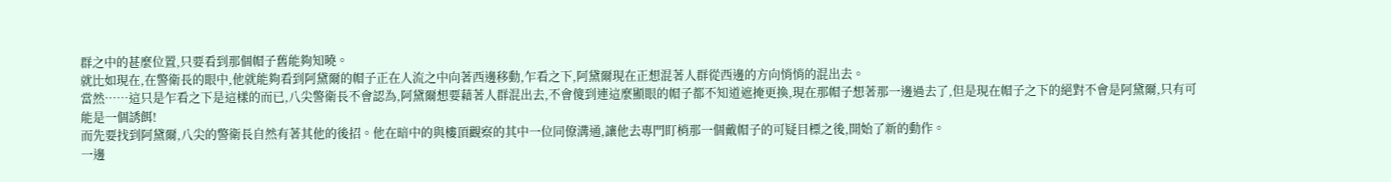群之中的甚麼位置,只要看到那個帽子舊能夠知曉。
就比如現在,在警衛長的眼中,他就能夠看到阿黛爾的帽子正在人流之中向著西邊移動,乍看之下,阿黛爾現在正想混著人群從西邊的方向悄悄的混出去。
當然……這只是乍看之下是這樣的而已,八尖警衛長不會認為,阿黛爾想要藉著人群混出去,不會傻到連這麼顯眼的帽子都不知道遮掩更換,現在那帽子想著那一邊過去了,但是現在帽子之下的絕對不會是阿黛爾,只有可能是一個誘餌!
而先要找到阿黛爾,八尖的警衛長自然有著其他的後招。他在暗中的與樓頂觀察的其中一位同僚溝通,讓他去專門盯梢那一個戴帽子的可疑目標之後,開始了新的動作。
一邊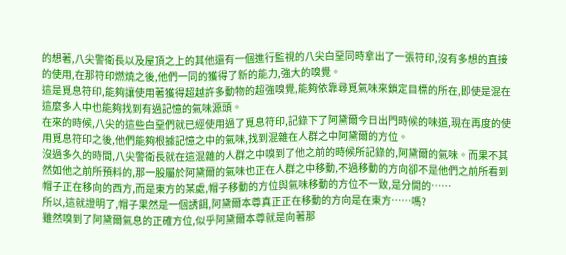的想著,八尖警衛長以及屋頂之上的其他還有一個進行監視的八尖白堊同時拿出了一張符印,沒有多想的直接的使用,在那符印燃燒之後,他們一同的獲得了新的能力,強大的嗅覺。
這是覓息符印,能夠讓使用著獲得超越許多動物的超強嗅覺,能夠依靠尋覓氣味來鎖定目標的所在,即使是混在這麼多人中也能夠找到有過記憶的氣味源頭。
在來的時候,八尖的這些白堊們就已經使用過了覓息符印,記錄下了阿黛爾今日出門時候的味道,現在再度的使用覓息符印之後,他們能夠根據記憶之中的氣味,找到混雜在人群之中阿黛爾的方位。
沒過多久的時間,八尖警衛長就在這混雜的人群之中嗅到了他之前的時候所記錄的,阿黛爾的氣味。而果不其然如他之前所預料的,那一股屬於阿黛爾的氣味也正在人群之中移動,不過移動的方向卻不是他們之前所看到帽子正在移向的西方,而是東方的某處,帽子移動的方位與氣味移動的方位不一致,是分開的……
所以,這就證明了,帽子果然是一個誘餌,阿黛爾本尊真正正在移動的方向是在東方……嗎?
雖然嗅到了阿黛爾氣息的正確方位,似乎阿黛爾本尊就是向著那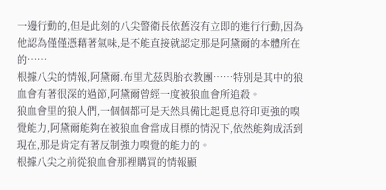一邊行動的,但是此刻的八尖警衛長依舊沒有立即的進行行動,因為他認為僅僅憑藉著氣味,是不能直接就認定那是阿黛爾的本體所在的……
根據八尖的情報,阿黛爾.布里尤茲與胎衣教團……特別是其中的狼血會有著很深的過節,阿黛爾曾經一度被狼血會所追殺。
狼血會里的狼人們,一個個都可是天然具備比起覓息符印更強的嗅覺能力,阿黛爾能夠在被狼血會當成目標的情況下,依然能夠成活到現在,那是肯定有著反制強力嗅覺的能力的。
根據八尖之前從狼血會那裡購買的情報顯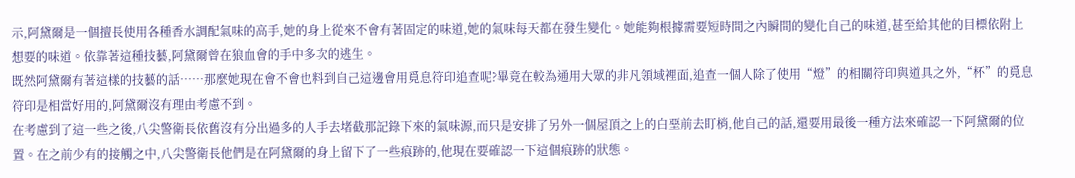示,阿黛爾是一個擅長使用各種香水調配氣味的高手,她的身上從來不會有著固定的味道,她的氣味每天都在發生變化。她能夠根據需要短時間之內瞬間的變化自己的味道,甚至給其他的目標依附上想要的味道。依靠著這種技藝,阿黛爾曾在狼血會的手中多次的逃生。
既然阿黛爾有著這樣的技藝的話……那麼她現在會不會也料到自己這邊會用覓息符印追查呢?畢竟在較為通用大眾的非凡領域裡面,追查一個人除了使用“燈”的相關符印與道具之外,“杯”的覓息符印是相當好用的,阿黛爾沒有理由考慮不到。
在考慮到了這一些之後,八尖警衛長依舊沒有分出過多的人手去堵截那記錄下來的氣味源,而只是安排了另外一個屋頂之上的白堊前去盯梢,他自己的話,還要用最後一種方法來確認一下阿黛爾的位置。在之前少有的接觸之中,八尖警衛長他們是在阿黛爾的身上留下了一些痕跡的,他現在要確認一下這個痕跡的狀態。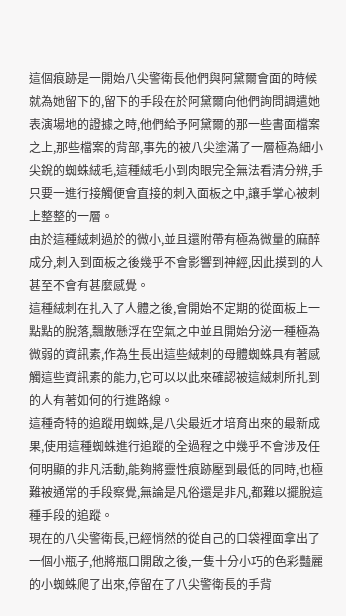這個痕跡是一開始八尖警衛長他們與阿黛爾會面的時候就為她留下的,留下的手段在於阿黛爾向他們詢問調遣她表演場地的證據之時,他們給予阿黛爾的那一些書面檔案之上,那些檔案的背部,事先的被八尖塗滿了一層極為細小尖銳的蜘蛛絨毛,這種絨毛小到肉眼完全無法看清分辨,手只要一進行接觸便會直接的刺入面板之中,讓手掌心被刺上整整的一層。
由於這種絨刺過於的微小,並且還附帶有極為微量的麻醉成分,刺入到面板之後幾乎不會影響到神經,因此摸到的人甚至不會有甚麼感覺。
這種絨刺在扎入了人體之後,會開始不定期的從面板上一點點的脫落,飄散懸浮在空氣之中並且開始分泌一種極為微弱的資訊素,作為生長出這些絨刺的母體蜘蛛具有著感觸這些資訊素的能力,它可以以此來確認被這絨刺所扎到的人有著如何的行進路線。
這種奇特的追蹤用蜘蛛,是八尖最近才培育出來的最新成果,使用這種蜘蛛進行追蹤的全過程之中幾乎不會涉及任何明顯的非凡活動,能夠將靈性痕跡壓到最低的同時,也極難被通常的手段察覺,無論是凡俗還是非凡,都難以擺脫這種手段的追蹤。
現在的八尖警衛長,已經悄然的從自己的口袋裡面拿出了一個小瓶子,他將瓶口開啟之後,一隻十分小巧的色彩豔麗的小蜘蛛爬了出來,停留在了八尖警衛長的手背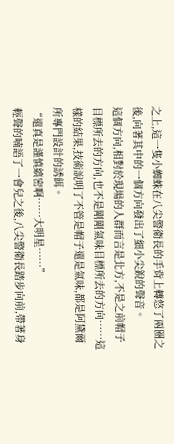之上,這一隻小蜘蛛在八尖警衛長的手背上轉悠了兩圈之後,向著其中的一個方向發出了細小尖銳的聲音。
這個方向,相對於現場的人群而言是北方,不是之前帽子目標所去的方向,也不是剛剛氣味目標所去的方向……這樣的結果,技術說明了不管是帽子還是氣味,都是阿黛爾所專門設計的誘餌。
“還真是謹慎縝密啊……大明星……”
輕聲的喃語了一會兒之後,八尖警衛長踏步向前,帶著身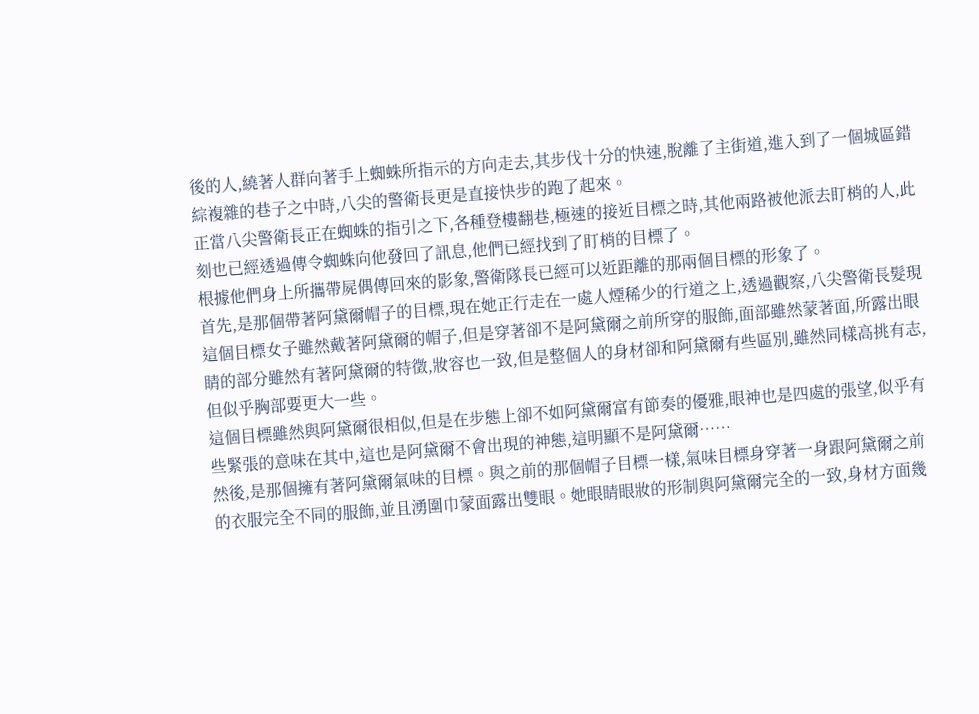後的人,繞著人群向著手上蜘蛛所指示的方向走去,其步伐十分的快速,脫離了主街道,進入到了一個城區錯綜複雜的巷子之中時,八尖的警衛長更是直接快步的跑了起來。
正當八尖警衛長正在蜘蛛的指引之下,各種登樓翻巷,極速的接近目標之時,其他兩路被他派去盯梢的人,此刻也已經透過傳令蜘蛛向他發回了訊息,他們已經找到了盯梢的目標了。
根據他們身上所攜帶屍偶傳回來的影象,警衛隊長已經可以近距離的那兩個目標的形象了。
首先,是那個帶著阿黛爾帽子的目標,現在她正行走在一處人煙稀少的行道之上,透過觀察,八尖警衛長髮現這個目標女子雖然戴著阿黛爾的帽子,但是穿著卻不是阿黛爾之前所穿的服飾,面部雖然蒙著面,所露出眼睛的部分雖然有著阿黛爾的特徵,妝容也一致,但是整個人的身材卻和阿黛爾有些區別,雖然同樣高挑有志,但似乎胸部要更大一些。
這個目標雖然與阿黛爾很相似,但是在步態上卻不如阿黛爾富有節奏的優雅,眼神也是四處的張望,似乎有些緊張的意味在其中,這也是阿黛爾不會出現的神態,這明顯不是阿黛爾……
然後,是那個擁有著阿黛爾氣味的目標。與之前的那個帽子目標一樣,氣味目標身穿著一身跟阿黛爾之前的衣服完全不同的服飾,並且湧圍巾蒙面露出雙眼。她眼睛眼妝的形制與阿黛爾完全的一致,身材方面幾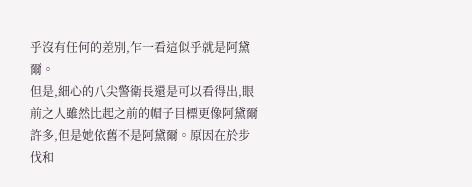乎沒有任何的差別,乍一看這似乎就是阿黛爾。
但是,細心的八尖警衛長還是可以看得出,眼前之人雖然比起之前的帽子目標更像阿黛爾許多,但是她依舊不是阿黛爾。原因在於步伐和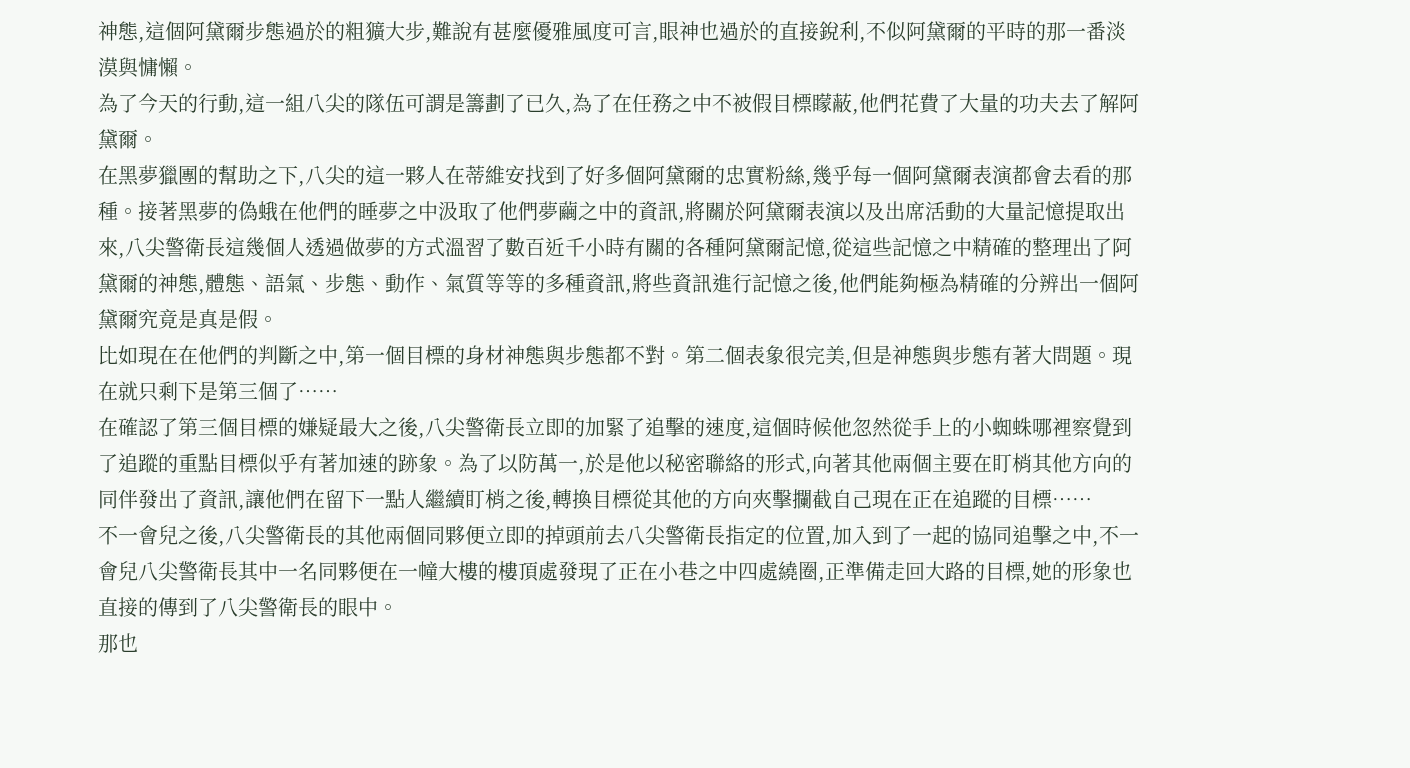神態,這個阿黛爾步態過於的粗獷大步,難說有甚麼優雅風度可言,眼神也過於的直接銳利,不似阿黛爾的平時的那一番淡漠與慵懶。
為了今天的行動,這一組八尖的隊伍可謂是籌劃了已久,為了在任務之中不被假目標矇蔽,他們花費了大量的功夫去了解阿黛爾。
在黑夢獵團的幫助之下,八尖的這一夥人在蒂維安找到了好多個阿黛爾的忠實粉絲,幾乎每一個阿黛爾表演都會去看的那種。接著黑夢的偽蛾在他們的睡夢之中汲取了他們夢繭之中的資訊,將關於阿黛爾表演以及出席活動的大量記憶提取出來,八尖警衛長這幾個人透過做夢的方式溫習了數百近千小時有關的各種阿黛爾記憶,從這些記憶之中精確的整理出了阿黛爾的神態,體態、語氣、步態、動作、氣質等等的多種資訊,將些資訊進行記憶之後,他們能夠極為精確的分辨出一個阿黛爾究竟是真是假。
比如現在在他們的判斷之中,第一個目標的身材神態與步態都不對。第二個表象很完美,但是神態與步態有著大問題。現在就只剩下是第三個了……
在確認了第三個目標的嫌疑最大之後,八尖警衛長立即的加緊了追擊的速度,這個時候他忽然從手上的小蜘蛛哪裡察覺到了追蹤的重點目標似乎有著加速的跡象。為了以防萬一,於是他以秘密聯絡的形式,向著其他兩個主要在盯梢其他方向的同伴發出了資訊,讓他們在留下一點人繼續盯梢之後,轉換目標從其他的方向夾擊攔截自己現在正在追蹤的目標……
不一會兒之後,八尖警衛長的其他兩個同夥便立即的掉頭前去八尖警衛長指定的位置,加入到了一起的協同追擊之中,不一會兒八尖警衛長其中一名同夥便在一幢大樓的樓頂處發現了正在小巷之中四處繞圈,正準備走回大路的目標,她的形象也直接的傳到了八尖警衛長的眼中。
那也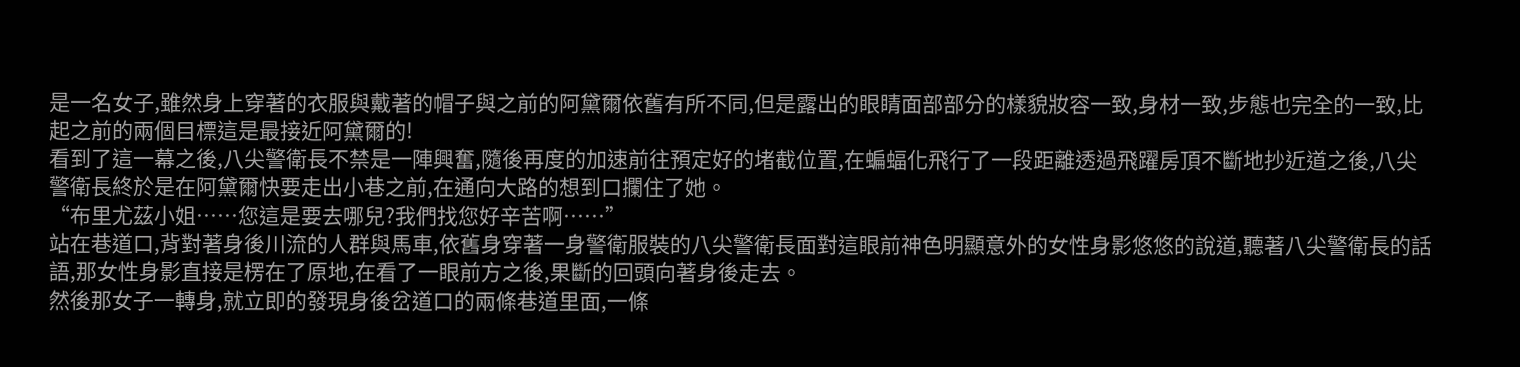是一名女子,雖然身上穿著的衣服與戴著的帽子與之前的阿黛爾依舊有所不同,但是露出的眼睛面部部分的樣貌妝容一致,身材一致,步態也完全的一致,比起之前的兩個目標這是最接近阿黛爾的!
看到了這一幕之後,八尖警衛長不禁是一陣興奮,隨後再度的加速前往預定好的堵截位置,在蝙蝠化飛行了一段距離透過飛躍房頂不斷地抄近道之後,八尖警衛長終於是在阿黛爾快要走出小巷之前,在通向大路的想到口攔住了她。
“布里尤茲小姐……您這是要去哪兒?我們找您好辛苦啊……”
站在巷道口,背對著身後川流的人群與馬車,依舊身穿著一身警衛服裝的八尖警衛長面對這眼前神色明顯意外的女性身影悠悠的說道,聽著八尖警衛長的話語,那女性身影直接是楞在了原地,在看了一眼前方之後,果斷的回頭向著身後走去。
然後那女子一轉身,就立即的發現身後岔道口的兩條巷道里面,一條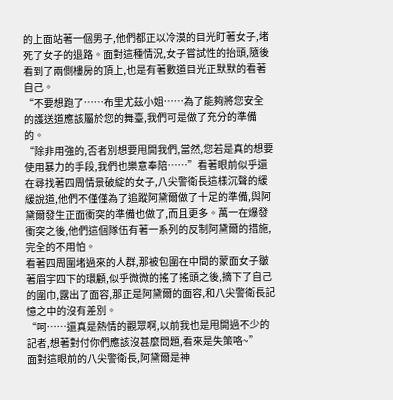的上面站著一個男子,他們都正以冷漠的目光盯著女子,堵死了女子的退路。面對這種情況,女子嘗試性的抬頭,隨後看到了兩側樓房的頂上,也是有著數道目光正默默的看著自己。
“不要想跑了……布里尤茲小姐……為了能夠將您安全的護送道應該屬於您的舞臺,我們可是做了充分的準備的。
“除非用強的,否者別想要甩開我們,當然,您若是真的想要使用暴力的手段,我們也樂意奉陪……”看著眼前似乎還在尋找著四周情景破綻的女子,八尖警衛長這樣沉聲的緩緩說道,他們不僅僅為了追蹤阿黛爾做了十足的準備,與阿黛爾發生正面衝突的準備也做了,而且更多。萬一在爆發衝突之後,他們這個隊伍有著一系列的反制阿黛爾的措施,完全的不用怕。
看著四周圍堵過來的人群,那被包圍在中間的蒙面女子皺著眉宇四下的環顧,似乎微微的搖了搖頭之後,摘下了自己的圍巾,露出了面容,那正是阿黛爾的面容,和八尖警衛長記憶之中的沒有差別。
“呵……還真是熱情的觀眾啊,以前我也是甩開過不少的記者,想著對付你們應該沒甚麼問題,看來是失策咯~”
面對這眼前的八尖警衛長,阿黛爾是神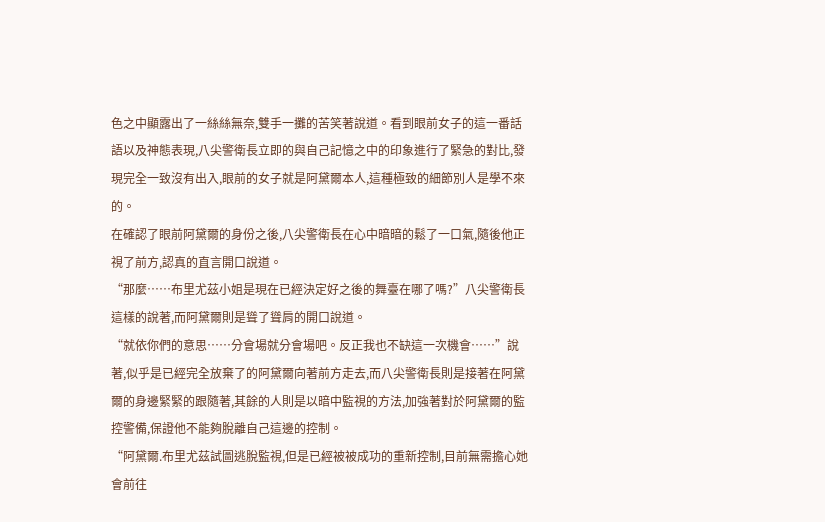色之中顯露出了一絲絲無奈,雙手一攤的苦笑著說道。看到眼前女子的這一番話語以及神態表現,八尖警衛長立即的與自己記憶之中的印象進行了緊急的對比,發現完全一致沒有出入,眼前的女子就是阿黛爾本人,這種極致的細節別人是學不來的。
在確認了眼前阿黛爾的身份之後,八尖警衛長在心中暗暗的鬆了一口氣,隨後他正視了前方,認真的直言開口說道。
“那麼……布里尤茲小姐是現在已經決定好之後的舞臺在哪了嗎?”八尖警衛長這樣的說著,而阿黛爾則是聳了聳肩的開口說道。
“就依你們的意思……分會場就分會場吧。反正我也不缺這一次機會……”說著,似乎是已經完全放棄了的阿黛爾向著前方走去,而八尖警衛長則是接著在阿黛爾的身邊緊緊的跟隨著,其餘的人則是以暗中監視的方法,加強著對於阿黛爾的監控警備,保證他不能夠脫離自己這邊的控制。
“阿黛爾.布里尤茲試圖逃脫監視,但是已經被被成功的重新控制,目前無需擔心她會前往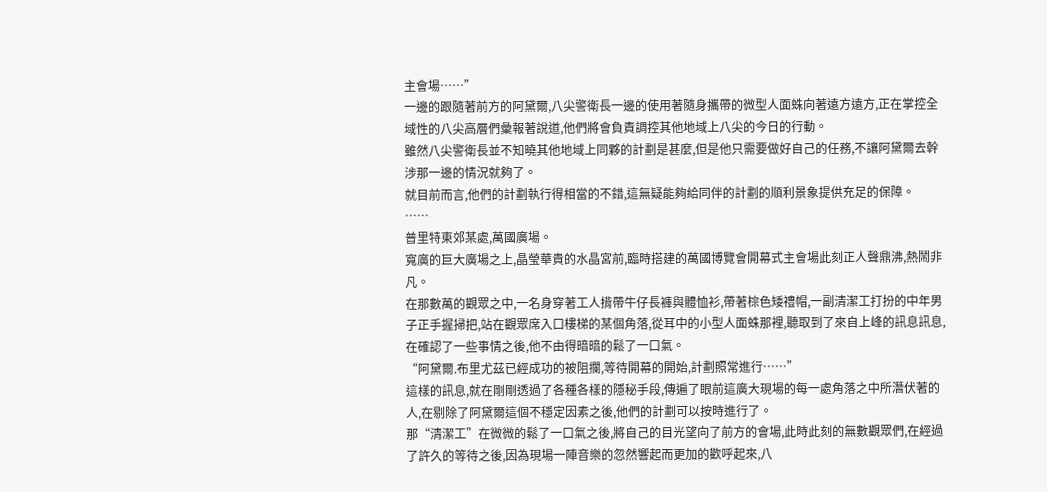主會場……”
一邊的跟隨著前方的阿黛爾,八尖警衛長一邊的使用著隨身攜帶的微型人面蛛向著遠方遠方,正在掌控全域性的八尖高層們彙報著說道,他們將會負責調控其他地域上八尖的今日的行動。
雖然八尖警衛長並不知曉其他地域上同夥的計劃是甚麼,但是他只需要做好自己的任務,不讓阿黛爾去幹涉那一邊的情況就夠了。
就目前而言,他們的計劃執行得相當的不錯,這無疑能夠給同伴的計劃的順利景象提供充足的保障。
……
普里特東郊某處,萬國廣場。
寬廣的巨大廣場之上,晶瑩華貴的水晶宮前,臨時搭建的萬國博覽會開幕式主會場此刻正人聲鼎沸,熱鬧非凡。
在那數萬的觀眾之中,一名身穿著工人揹帶牛仔長褲與體恤衫,帶著棕色矮禮帽,一副清潔工打扮的中年男子正手握掃把,站在觀眾席入口樓梯的某個角落,從耳中的小型人面蛛那裡,聽取到了來自上峰的訊息訊息,在確認了一些事情之後,他不由得暗暗的鬆了一口氣。
“阿黛爾.布里尤茲已經成功的被阻攔,等待開幕的開始,計劃照常進行……”
這樣的訊息,就在剛剛透過了各種各樣的隱秘手段,傳遍了眼前這廣大現場的每一處角落之中所潛伏著的人,在剔除了阿黛爾這個不穩定因素之後,他們的計劃可以按時進行了。
那“清潔工”在微微的鬆了一口氣之後,將自己的目光望向了前方的會場,此時此刻的無數觀眾們,在經過了許久的等待之後,因為現場一陣音樂的忽然響起而更加的歡呼起來,八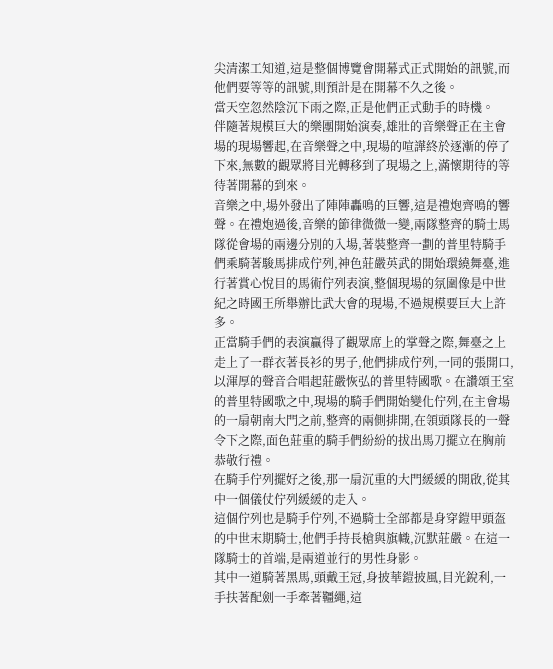尖清潔工知道,這是整個博覽會開幕式正式開始的訊號,而他們要等等的訊號,則預計是在開幕不久之後。
當天空忽然陰沉下雨之際,正是他們正式動手的時機。
伴隨著規模巨大的樂團開始演奏,雄壯的音樂聲正在主會場的現場響起,在音樂聲之中,現場的喧譁終於逐漸的停了下來,無數的觀眾將目光轉移到了現場之上,滿懷期待的等待著開幕的到來。
音樂之中,場外發出了陣陣轟鳴的巨響,這是禮炮齊鳴的響聲。在禮炮過後,音樂的節律微微一變,兩隊整齊的騎士馬隊從會場的兩邊分別的入場,著裝整齊一劃的普里特騎手們乘騎著駿馬排成佇列,神色莊嚴英武的開始環繞舞臺,進行著賞心悅目的馬術佇列表演,整個現場的氛圍像是中世紀之時國王所舉辦比武大會的現場,不過規模要巨大上許多。
正當騎手們的表演贏得了觀眾席上的掌聲之際,舞臺之上走上了一群衣著長衫的男子,他們排成佇列,一同的張開口,以渾厚的聲音合唱起莊嚴恢弘的普里特國歌。在讚頌王室的普里特國歌之中,現場的騎手們開始變化佇列,在主會場的一扇朝南大門之前,整齊的兩側排開,在領頭隊長的一聲令下之際,面色莊重的騎手們紛紛的拔出馬刀擺立在胸前恭敬行禮。
在騎手佇列擺好之後,那一扇沉重的大門緩緩的開啟,從其中一個儀仗佇列緩緩的走入。
這個佇列也是騎手佇列,不過騎士全部都是身穿鎧甲頭盔的中世末期騎士,他們手持長槍與旗幟,沉默莊嚴。在這一隊騎士的首端,是兩道並行的男性身影。
其中一道騎著黑馬,頭戴王冠,身披華鎧披風,目光銳利,一手扶著配劍一手牽著韁繩,這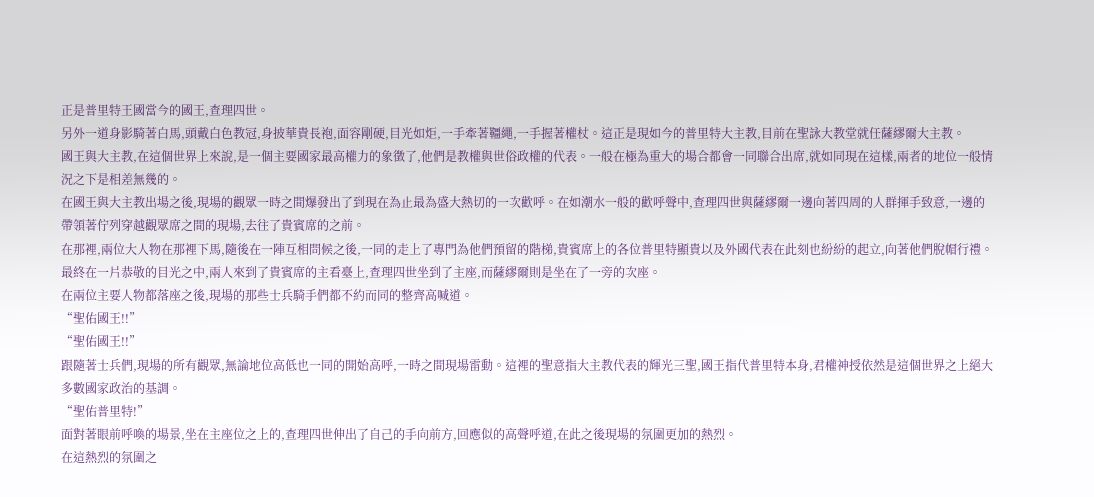正是普里特王國當今的國王,查理四世。
另外一道身影騎著白馬,頭戴白色教冠,身披華貴長袍,面容剛硬,目光如炬,一手牽著韁繩,一手握著權杖。這正是現如今的普里特大主教,目前在聖詠大教堂就任薩繆爾大主教。
國王與大主教,在這個世界上來說,是一個主要國家最高權力的象徵了,他們是教權與世俗政權的代表。一般在極為重大的場合都會一同聯合出席,就如同現在這樣,兩者的地位一般情況之下是相差無幾的。
在國王與大主教出場之後,現場的觀眾一時之間爆發出了到現在為止最為盛大熱切的一次歡呼。在如潮水一般的歡呼聲中,查理四世與薩繆爾一邊向著四周的人群揮手致意,一邊的帶領著佇列穿越觀眾席之間的現場,去往了貴賓席的之前。
在那裡,兩位大人物在那裡下馬,隨後在一陣互相問候之後,一同的走上了專門為他們預留的階梯,貴賓席上的各位普里特顯貴以及外國代表在此刻也紛紛的起立,向著他們脫帽行禮。最終在一片恭敬的目光之中,兩人來到了貴賓席的主看臺上,查理四世坐到了主座,而薩繆爾則是坐在了一旁的次座。
在兩位主要人物都落座之後,現場的那些士兵騎手們都不約而同的整齊高喊道。
“聖佑國王!!”
“聖佑國王!!”
跟隨著士兵們,現場的所有觀眾,無論地位高低也一同的開始高呼,一時之間現場雷動。這裡的聖意指大主教代表的輝光三聖,國王指代普里特本身,君權神授依然是這個世界之上絕大多數國家政治的基調。
“聖佑普里特!”
面對著眼前呼喚的場景,坐在主座位之上的,查理四世伸出了自己的手向前方,回應似的高聲呼道,在此之後現場的氛圍更加的熱烈。
在這熱烈的氛圍之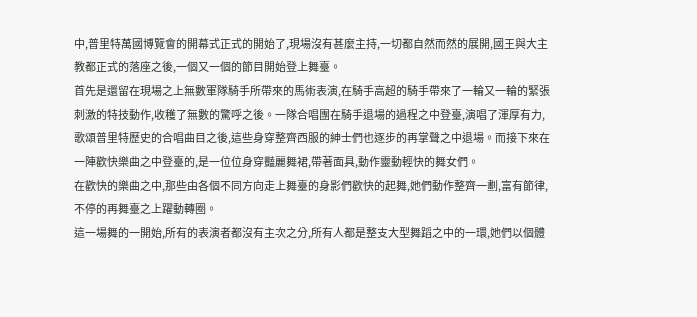中,普里特萬國博覽會的開幕式正式的開始了,現場沒有甚麼主持,一切都自然而然的展開,國王與大主教都正式的落座之後,一個又一個的節目開始登上舞臺。
首先是還留在現場之上無數軍隊騎手所帶來的馬術表演,在騎手高超的騎手帶來了一輪又一輪的緊張刺激的特技動作,收穫了無數的驚呼之後。一隊合唱團在騎手退場的過程之中登臺,演唱了渾厚有力,歌頌普里特歷史的合唱曲目之後,這些身穿整齊西服的紳士們也逐步的再掌聲之中退場。而接下來在一陣歡快樂曲之中登臺的,是一位位身穿豔麗舞裙,帶著面具,動作靈動輕快的舞女們。
在歡快的樂曲之中,那些由各個不同方向走上舞臺的身影們歡快的起舞,她們動作整齊一劃,富有節律,不停的再舞臺之上躍動轉圈。
這一場舞的一開始,所有的表演者都沒有主次之分,所有人都是整支大型舞蹈之中的一環,她們以個體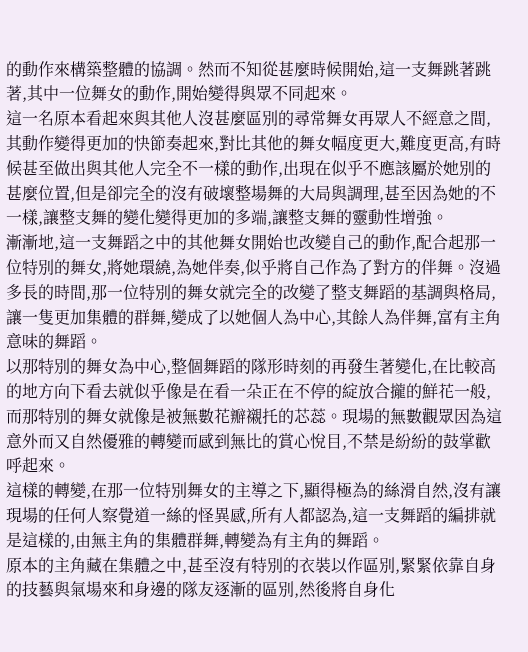的動作來構築整體的協調。然而不知從甚麼時候開始,這一支舞跳著跳著,其中一位舞女的動作,開始變得與眾不同起來。
這一名原本看起來與其他人沒甚麼區別的尋常舞女再眾人不經意之間,其動作變得更加的快節奏起來,對比其他的舞女幅度更大,難度更高,有時候甚至做出與其他人完全不一樣的動作,出現在似乎不應該屬於她別的甚麼位置,但是卻完全的沒有破壞整場舞的大局與調理,甚至因為她的不一樣,讓整支舞的變化變得更加的多端,讓整支舞的靈動性增強。
漸漸地,這一支舞蹈之中的其他舞女開始也改變自己的動作,配合起那一位特別的舞女,將她環繞,為她伴奏,似乎將自己作為了對方的伴舞。沒過多長的時間,那一位特別的舞女就完全的改變了整支舞蹈的基調與格局,讓一隻更加集體的群舞,變成了以她個人為中心,其餘人為伴舞,富有主角意味的舞蹈。
以那特別的舞女為中心,整個舞蹈的隊形時刻的再發生著變化,在比較高的地方向下看去就似乎像是在看一朵正在不停的綻放合攏的鮮花一般,而那特別的舞女就像是被無數花瓣襯托的芯蕊。現場的無數觀眾因為這意外而又自然優雅的轉變而感到無比的賞心悅目,不禁是紛紛的鼓掌歡呼起來。
這樣的轉變,在那一位特別舞女的主導之下,顯得極為的絲滑自然,沒有讓現場的任何人察覺道一絲的怪異感,所有人都認為,這一支舞蹈的編排就是這樣的,由無主角的集體群舞,轉變為有主角的舞蹈。
原本的主角藏在集體之中,甚至沒有特別的衣裝以作區別,緊緊依靠自身的技藝與氣場來和身邊的隊友逐漸的區別,然後將自身化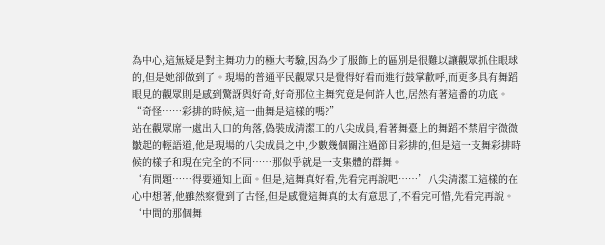為中心,這無疑是對主舞功力的極大考驗,因為少了服飾上的區別是很難以讓觀眾抓住眼球的,但是她卻做到了。現場的普通平民觀眾只是覺得好看而進行鼓掌歡呼,而更多具有舞蹈眼見的觀眾則是感到驚訝與好奇,好奇那位主舞究竟是何許人也,居然有著這番的功底。
“奇怪……彩排的時候,這一曲舞是這樣的嗎?”
站在觀眾席一處出入口的角落,偽裝成清潔工的八尖成員,看著舞臺上的舞蹈不禁眉宇微微皺起的輕語道,他是現場的八尖成員之中,少數幾個關注過節目彩排的,但是這一支舞彩排時候的樣子和現在完全的不同……那似乎就是一支集體的群舞。
‘有問題……得要通知上面。但是,這舞真好看,先看完再說吧……’八尖清潔工這樣的在心中想著,他雖然察覺到了古怪,但是感覺這舞真的太有意思了,不看完可惜,先看完再說。
‘中間的那個舞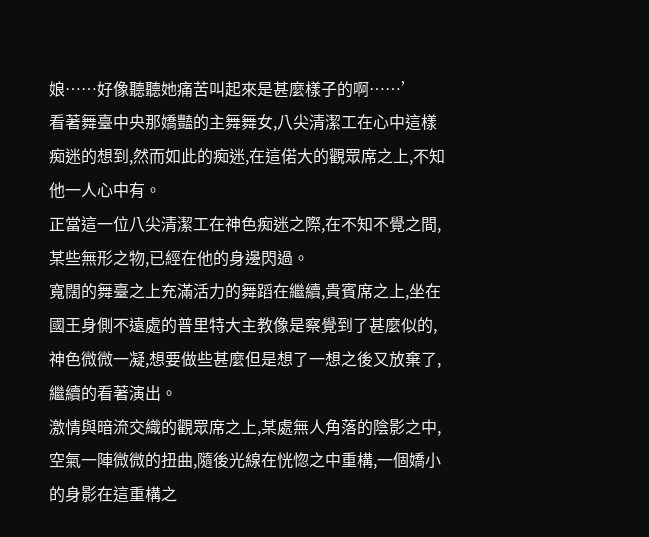娘……好像聽聽她痛苦叫起來是甚麼樣子的啊……’
看著舞臺中央那嬌豔的主舞舞女,八尖清潔工在心中這樣痴迷的想到,然而如此的痴迷,在這偌大的觀眾席之上,不知他一人心中有。
正當這一位八尖清潔工在神色痴迷之際,在不知不覺之間,某些無形之物,已經在他的身邊閃過。
寬闊的舞臺之上充滿活力的舞蹈在繼續,貴賓席之上,坐在國王身側不遠處的普里特大主教像是察覺到了甚麼似的,神色微微一凝,想要做些甚麼但是想了一想之後又放棄了,繼續的看著演出。
激情與暗流交織的觀眾席之上,某處無人角落的陰影之中,空氣一陣微微的扭曲,隨後光線在恍惚之中重構,一個嬌小的身影在這重構之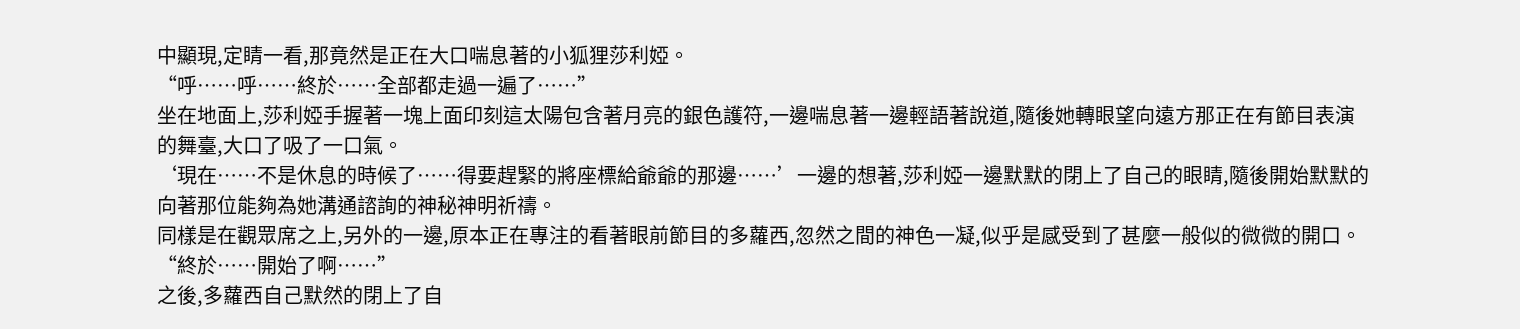中顯現,定睛一看,那竟然是正在大口喘息著的小狐狸莎利婭。
“呼……呼……終於……全部都走過一遍了……”
坐在地面上,莎利婭手握著一塊上面印刻這太陽包含著月亮的銀色護符,一邊喘息著一邊輕語著說道,隨後她轉眼望向遠方那正在有節目表演的舞臺,大口了吸了一口氣。
‘現在……不是休息的時候了……得要趕緊的將座標給爺爺的那邊……’一邊的想著,莎利婭一邊默默的閉上了自己的眼睛,隨後開始默默的向著那位能夠為她溝通諮詢的神秘神明祈禱。
同樣是在觀眾席之上,另外的一邊,原本正在專注的看著眼前節目的多蘿西,忽然之間的神色一凝,似乎是感受到了甚麼一般似的微微的開口。
“終於……開始了啊……”
之後,多蘿西自己默然的閉上了自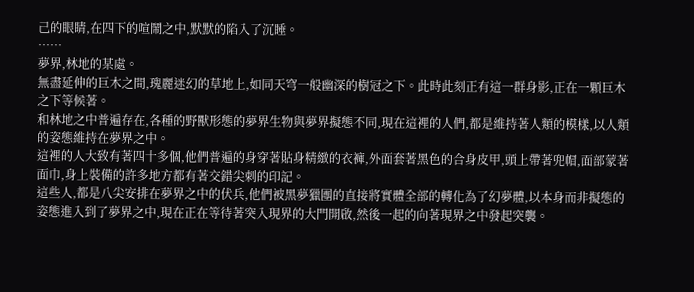己的眼睛,在四下的喧鬧之中,默默的陷入了沉睡。
……
夢界,林地的某處。
無盡延伸的巨木之間,瑰麗迷幻的草地上,如同天穹一般幽深的樹冠之下。此時此刻正有這一群身影,正在一顆巨木之下等候著。
和林地之中普遍存在,各種的野獸形態的夢界生物與夢界擬態不同,現在這裡的人們,都是維持著人類的模樣,以人類的姿態維持在夢界之中。
這裡的人大致有著四十多個,他們普遍的身穿著貼身精緻的衣褲,外面套著黑色的合身皮甲,頭上帶著兜帽,面部蒙著面巾,身上裝備的許多地方都有著交錯尖刺的印記。
這些人,都是八尖安排在夢界之中的伏兵,他們被黑夢獵團的直接將實體全部的轉化為了幻夢體,以本身而非擬態的姿態進入到了夢界之中,現在正在等待著突入現界的大門開啟,然後一起的向著現界之中發起突襲。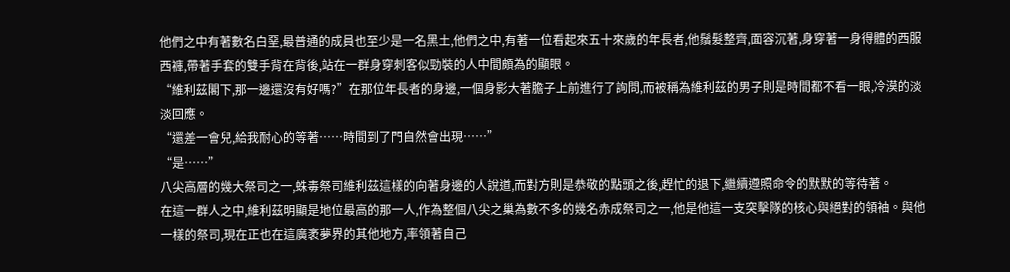他們之中有著數名白堊,最普通的成員也至少是一名黑土,他們之中,有著一位看起來五十來歲的年長者,他鬚髮整齊,面容沉著,身穿著一身得體的西服西褲,帶著手套的雙手背在背後,站在一群身穿刺客似勁裝的人中間頗為的顯眼。
“維利茲閣下,那一邊還沒有好嗎?”在那位年長者的身邊,一個身影大著膽子上前進行了詢問,而被稱為維利茲的男子則是時間都不看一眼,冷漠的淡淡回應。
“還差一會兒,給我耐心的等著……時間到了門自然會出現……”
“是……”
八尖高層的幾大祭司之一,蛛毒祭司維利茲這樣的向著身邊的人說道,而對方則是恭敬的點頭之後,趕忙的退下,繼續遵照命令的默默的等待著。
在這一群人之中,維利茲明顯是地位最高的那一人,作為整個八尖之巢為數不多的幾名赤成祭司之一,他是他這一支突擊隊的核心與絕對的領袖。與他一樣的祭司,現在正也在這廣袤夢界的其他地方,率領著自己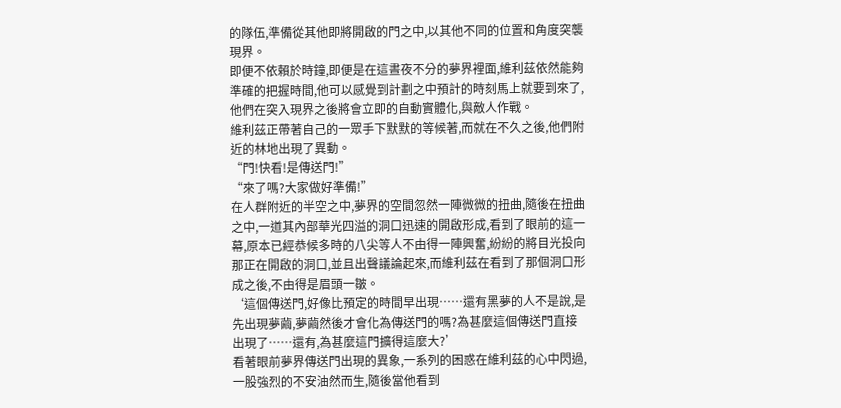的隊伍,準備從其他即將開啟的門之中,以其他不同的位置和角度突襲現界。
即便不依賴於時鐘,即便是在這晝夜不分的夢界裡面,維利茲依然能夠準確的把握時間,他可以感覺到計劃之中預計的時刻馬上就要到來了,他們在突入現界之後將會立即的自動實體化,與敵人作戰。
維利茲正帶著自己的一眾手下默默的等候著,而就在不久之後,他們附近的林地出現了異動。
“門!快看!是傳送門!”
“來了嗎?大家做好準備!”
在人群附近的半空之中,夢界的空間忽然一陣微微的扭曲,隨後在扭曲之中,一道其內部華光四溢的洞口迅速的開啟形成,看到了眼前的這一幕,原本已經恭候多時的八尖等人不由得一陣興奮,紛紛的將目光投向那正在開啟的洞口,並且出聲議論起來,而維利茲在看到了那個洞口形成之後,不由得是眉頭一皺。
‘這個傳送門,好像比預定的時間早出現……還有黑夢的人不是說,是先出現夢繭,夢繭然後才會化為傳送門的嗎?為甚麼這個傳送門直接出現了……還有,為甚麼這門擴得這麼大?’
看著眼前夢界傳送門出現的異象,一系列的困惑在維利茲的心中閃過,一股強烈的不安油然而生,隨後當他看到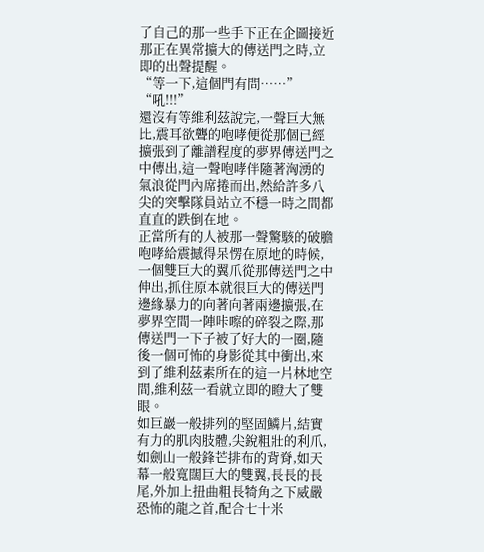了自己的那一些手下正在企圖接近那正在異常擴大的傳送門之時,立即的出聲提醒。
“等一下,這個門有問……”
“吼!!!”
還沒有等維利茲說完,一聲巨大無比,震耳欲聾的咆哮便從那個已經擴張到了離譜程度的夢界傳送門之中傳出,這一聲咆哮伴隨著洶湧的氣浪從門內席捲而出,然給許多八尖的突擊隊員站立不穩一時之間都直直的跌倒在地。
正當所有的人被那一聲驚駭的破膽咆哮給震撼得呆愣在原地的時候,一個雙巨大的翼爪從那傳送門之中伸出,抓住原本就很巨大的傳送門邊緣暴力的向著向著兩邊擴張,在夢界空間一陣咔嚓的碎裂之際,那傳送門一下子被了好大的一圈,隨後一個可怖的身影從其中衝出,來到了維利茲素所在的這一片林地空間,維利茲一看就立即的瞪大了雙眼。
如巨巖一般排列的堅固鱗片,結實有力的肌肉肢體,尖銳粗壯的利爪,如劍山一般鋒芒排布的背脊,如天幕一般寬闊巨大的雙翼,長長的長尾,外加上扭曲粗長犄角之下威嚴恐怖的龍之首,配合七十米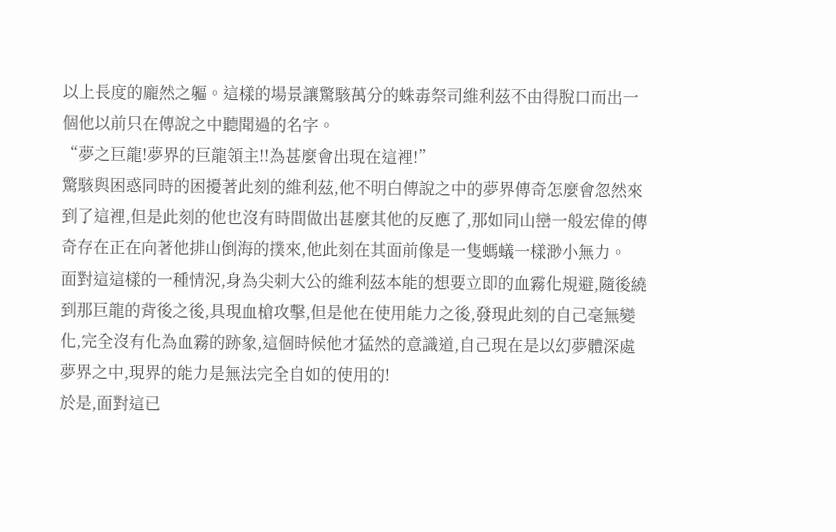以上長度的龐然之軀。這樣的場景讓驚駭萬分的蛛毒祭司維利茲不由得脫口而出一個他以前只在傳說之中聽聞過的名字。
“夢之巨龍!夢界的巨龍領主!!為甚麼會出現在這裡!”
驚駭與困惑同時的困擾著此刻的維利茲,他不明白傳說之中的夢界傳奇怎麼會忽然來到了這裡,但是此刻的他也沒有時間做出甚麼其他的反應了,那如同山巒一般宏偉的傳奇存在正在向著他排山倒海的撲來,他此刻在其面前像是一隻螞蟻一樣渺小無力。
面對這這樣的一種情況,身為尖刺大公的維利茲本能的想要立即的血霧化規避,隨後繞到那巨龍的背後之後,具現血槍攻擊,但是他在使用能力之後,發現此刻的自己毫無變化,完全沒有化為血霧的跡象,這個時候他才猛然的意識道,自己現在是以幻夢體深處夢界之中,現界的能力是無法完全自如的使用的!
於是,面對這已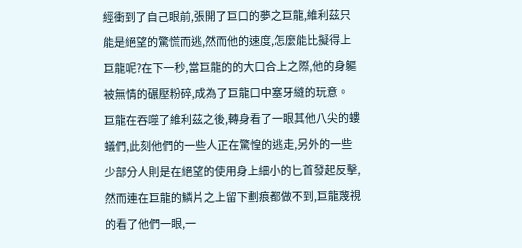經衝到了自己眼前,張開了巨口的夢之巨龍,維利茲只能是絕望的驚慌而逃,然而他的速度,怎麼能比擬得上巨龍呢?在下一秒,當巨龍的的大口合上之際,他的身軀被無情的碾壓粉碎,成為了巨龍口中塞牙縫的玩意。
巨龍在吞噬了維利茲之後,轉身看了一眼其他八尖的螻蟻們,此刻他們的一些人正在驚惶的逃走,另外的一些少部分人則是在絕望的使用身上細小的匕首發起反擊,然而連在巨龍的鱗片之上留下劃痕都做不到,巨龍蔑視的看了他們一眼,一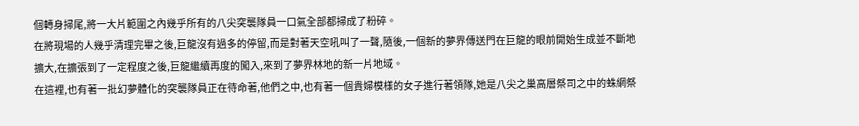個轉身掃尾,將一大片範圍之內幾乎所有的八尖突襲隊員一口氣全部都掃成了粉碎。
在將現場的人幾乎清理完畢之後,巨龍沒有過多的停留,而是對著天空吼叫了一聲,隨後,一個新的夢界傳送門在巨龍的眼前開始生成並不斷地擴大,在擴張到了一定程度之後,巨龍繼續再度的闖入,來到了夢界林地的新一片地域。
在這裡,也有著一批幻夢體化的突襲隊員正在待命著,他們之中,也有著一個貴婦模樣的女子進行著領隊,她是八尖之巢高層祭司之中的蛛網祭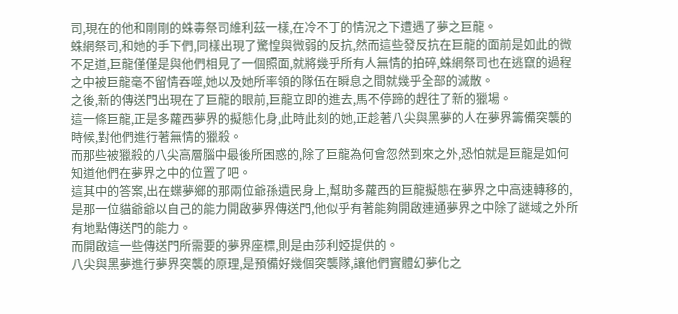司,現在的他和剛剛的蛛毒祭司維利茲一樣,在冷不丁的情況之下遭遇了夢之巨龍。
蛛網祭司,和她的手下們,同樣出現了驚惶與微弱的反抗,然而這些發反抗在巨龍的面前是如此的微不足道,巨龍僅僅是與他們相見了一個照面,就將幾乎所有人無情的拍碎,蛛網祭司也在逃竄的過程之中被巨龍毫不留情吞噬,她以及她所率領的隊伍在瞬息之間就幾乎全部的滅散。
之後,新的傳送門出現在了巨龍的眼前,巨龍立即的進去,馬不停蹄的趕往了新的獵場。
這一條巨龍,正是多蘿西夢界的擬態化身,此時此刻的她,正趁著八尖與黑夢的人在夢界籌備突襲的時候,對他們進行著無情的獵殺。
而那些被獵殺的八尖高層腦中最後所困惑的,除了巨龍為何會忽然到來之外,恐怕就是巨龍是如何知道他們在夢界之中的位置了吧。
這其中的答案,出在蝶夢鄉的那兩位爺孫遺民身上,幫助多蘿西的巨龍擬態在夢界之中高速轉移的,是那一位貓爺爺以自己的能力開啟夢界傳送門,他似乎有著能夠開啟連通夢界之中除了謎域之外所有地點傳送門的能力。
而開啟這一些傳送門所需要的夢界座標,則是由莎利婭提供的。
八尖與黑夢進行夢界突襲的原理,是預備好幾個突襲隊,讓他們實體幻夢化之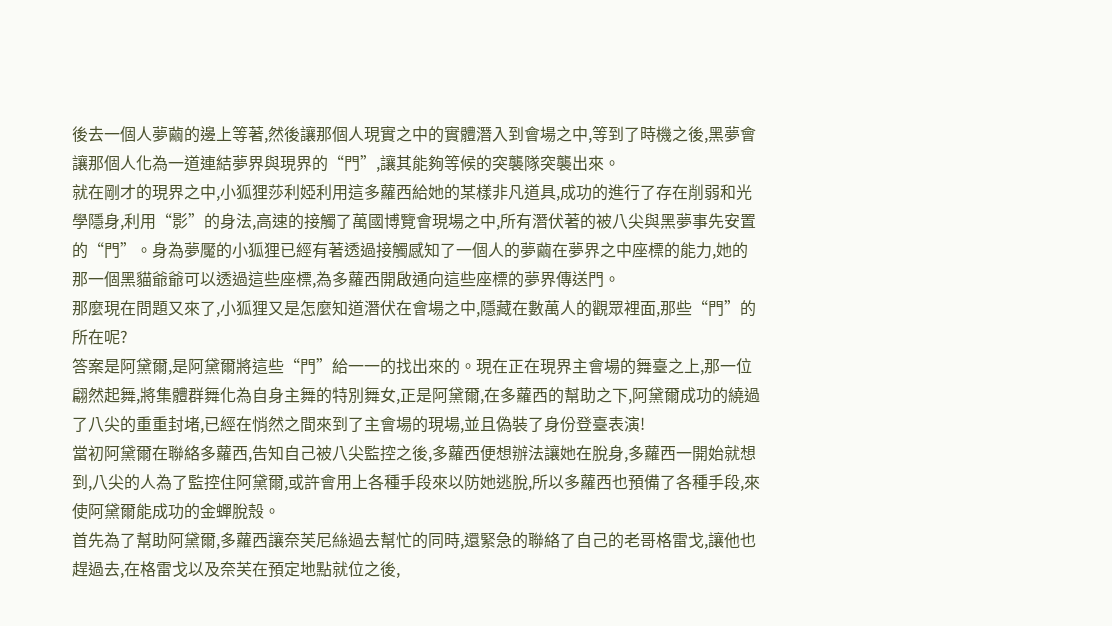後去一個人夢繭的邊上等著,然後讓那個人現實之中的實體潛入到會場之中,等到了時機之後,黑夢會讓那個人化為一道連結夢界與現界的“門”,讓其能夠等候的突襲隊突襲出來。
就在剛才的現界之中,小狐狸莎利婭利用這多蘿西給她的某樣非凡道具,成功的進行了存在削弱和光學隱身,利用“影”的身法,高速的接觸了萬國博覽會現場之中,所有潛伏著的被八尖與黑夢事先安置的“門”。身為夢魘的小狐狸已經有著透過接觸感知了一個人的夢繭在夢界之中座標的能力,她的那一個黑貓爺爺可以透過這些座標,為多蘿西開啟通向這些座標的夢界傳送門。
那麼現在問題又來了,小狐狸又是怎麼知道潛伏在會場之中,隱藏在數萬人的觀眾裡面,那些“門”的所在呢?
答案是阿黛爾,是阿黛爾將這些“門”給一一的找出來的。現在正在現界主會場的舞臺之上,那一位翩然起舞,將集體群舞化為自身主舞的特別舞女,正是阿黛爾,在多蘿西的幫助之下,阿黛爾成功的繞過了八尖的重重封堵,已經在悄然之間來到了主會場的現場,並且偽裝了身份登臺表演!
當初阿黛爾在聯絡多蘿西,告知自己被八尖監控之後,多蘿西便想辦法讓她在脫身,多蘿西一開始就想到,八尖的人為了監控住阿黛爾,或許會用上各種手段來以防她逃脫,所以多蘿西也預備了各種手段,來使阿黛爾能成功的金蟬脫殼。
首先為了幫助阿黛爾,多蘿西讓奈芙尼絲過去幫忙的同時,還緊急的聯絡了自己的老哥格雷戈,讓他也趕過去,在格雷戈以及奈芙在預定地點就位之後,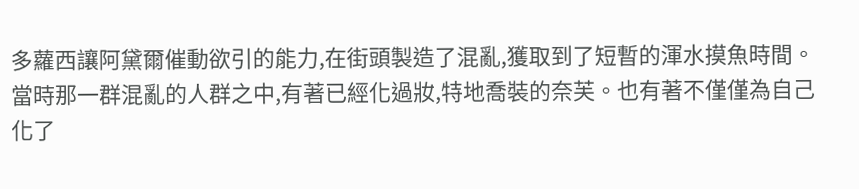多蘿西讓阿黛爾催動欲引的能力,在街頭製造了混亂,獲取到了短暫的渾水摸魚時間。
當時那一群混亂的人群之中,有著已經化過妝,特地喬裝的奈芙。也有著不僅僅為自己化了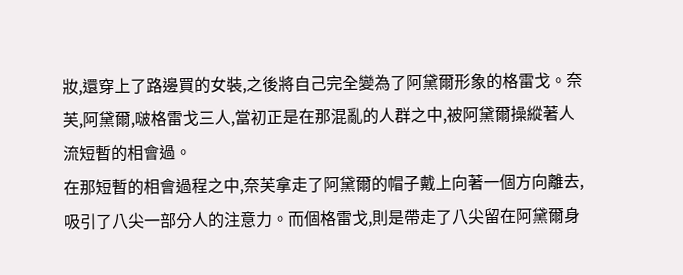妝,還穿上了路邊買的女裝,之後將自己完全變為了阿黛爾形象的格雷戈。奈芙,阿黛爾,啵格雷戈三人,當初正是在那混亂的人群之中,被阿黛爾操縱著人流短暫的相會過。
在那短暫的相會過程之中,奈芙拿走了阿黛爾的帽子戴上向著一個方向離去,吸引了八尖一部分人的注意力。而個格雷戈,則是帶走了八尖留在阿黛爾身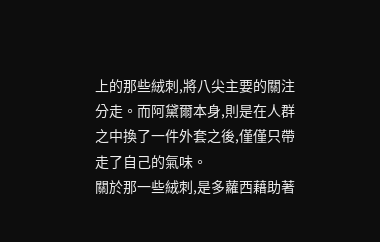上的那些絨刺,將八尖主要的關注分走。而阿黛爾本身,則是在人群之中換了一件外套之後,僅僅只帶走了自己的氣味。
關於那一些絨刺,是多蘿西藉助著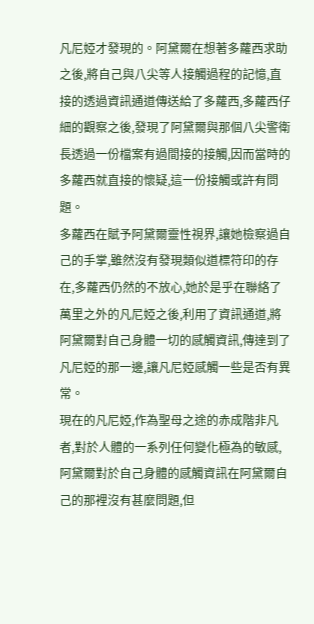凡尼婭才發現的。阿黛爾在想著多蘿西求助之後,將自己與八尖等人接觸過程的記憶,直接的透過資訊通道傳送給了多蘿西,多蘿西仔細的觀察之後,發現了阿黛爾與那個八尖警衛長透過一份檔案有過間接的接觸,因而當時的多蘿西就直接的懷疑,這一份接觸或許有問題。
多蘿西在賦予阿黛爾靈性視界,讓她檢察過自己的手掌,雖然沒有發現類似道標符印的存在,多蘿西仍然的不放心,她於是乎在聯絡了萬里之外的凡尼婭之後,利用了資訊通道,將阿黛爾對自己身體一切的感觸資訊,傳達到了凡尼婭的那一邊,讓凡尼婭感觸一些是否有異常。
現在的凡尼婭,作為聖母之途的赤成階非凡者,對於人體的一系列任何變化極為的敏感,阿黛爾對於自己身體的感觸資訊在阿黛爾自己的那裡沒有甚麼問題,但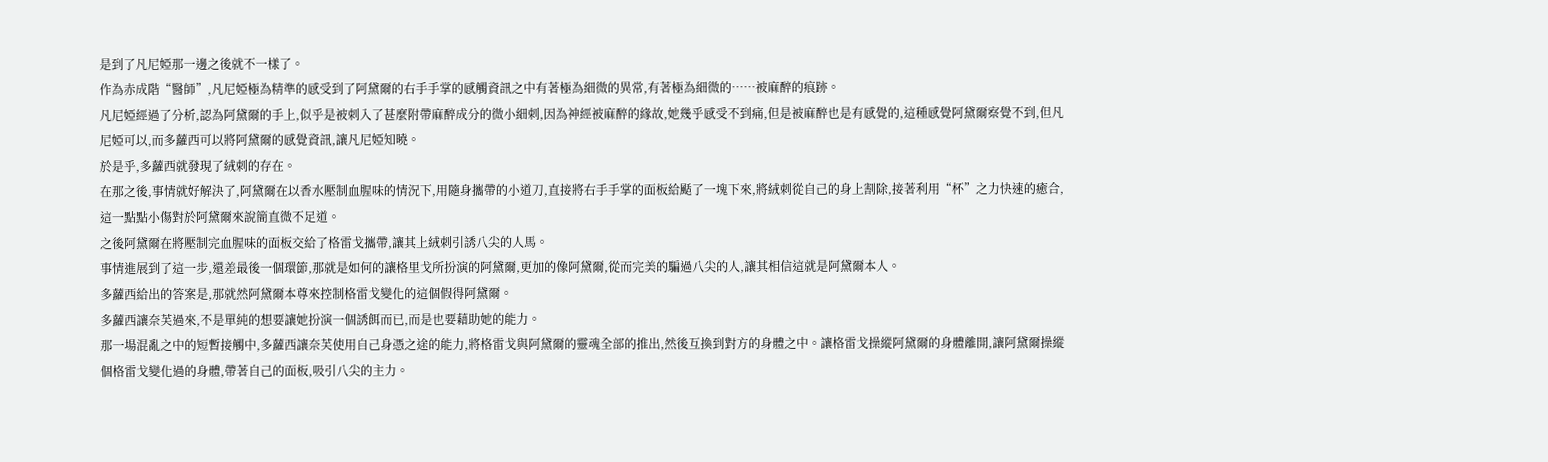是到了凡尼婭那一邊之後就不一樣了。
作為赤成階“醫師”,凡尼婭極為精準的感受到了阿黛爾的右手手掌的感觸資訊之中有著極為細微的異常,有著極為細微的……被麻醉的痕跡。
凡尼婭經過了分析,認為阿黛爾的手上,似乎是被刺入了甚麼附帶麻醉成分的微小細刺,因為神經被麻醉的緣故,她幾乎感受不到痛,但是被麻醉也是有感覺的,這種感覺阿黛爾察覺不到,但凡尼婭可以,而多蘿西可以將阿黛爾的感覺資訊,讓凡尼婭知曉。
於是乎,多蘿西就發現了絨刺的存在。
在那之後,事情就好解決了,阿黛爾在以香水壓制血腥味的情況下,用隨身攜帶的小道刀,直接將右手手掌的面板給颳了一塊下來,將絨刺從自己的身上割除,接著利用“杯”之力快速的癒合,這一點點小傷對於阿黛爾來說簡直微不足道。
之後阿黛爾在將壓制完血腥味的面板交給了格雷戈攜帶,讓其上絨刺引誘八尖的人馬。
事情進展到了這一步,還差最後一個環節,那就是如何的讓格里戈所扮演的阿黛爾,更加的像阿黛爾,從而完美的騙過八尖的人,讓其相信這就是阿黛爾本人。
多蘿西給出的答案是,那就然阿黛爾本尊來控制格雷戈變化的這個假得阿黛爾。
多蘿西讓奈芙過來,不是單純的想要讓她扮演一個誘餌而已,而是也要藉助她的能力。
那一場混亂之中的短暫接觸中,多蘿西讓奈芙使用自己身憑之途的能力,將格雷戈與阿黛爾的靈魂全部的推出,然後互換到對方的身體之中。讓格雷戈操縱阿黛爾的身體離開,讓阿黛爾操縱個格雷戈變化過的身體,帶著自己的面板,吸引八尖的主力。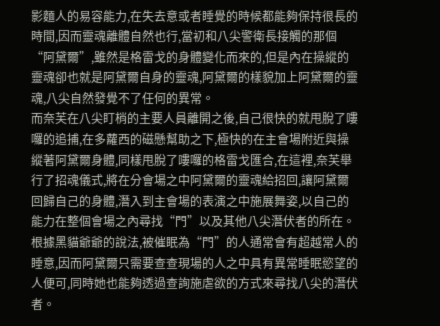影麵人的易容能力,在失去意或者睡覺的時候都能夠保持很長的時間,因而靈魂離體自然也行,當初和八尖警衛長接觸的那個“阿黛爾”,雖然是格雷戈的身體變化而來的,但是內在操縱的靈魂卻也就是阿黛爾自身的靈魂,阿黛爾的樣貌加上阿黛爾的靈魂,八尖自然發覺不了任何的異常。
而奈芙在八尖盯梢的主要人員離開之後,自己很快的就甩脫了嘍囉的追捕,在多蘿西的磁懸幫助之下,極快的在主會場附近與操縱著阿黛爾身體,同樣甩脫了嘍囉的格雷戈匯合,在這裡,奈芙舉行了招魂儀式,將在分會場之中阿黛爾的靈魂給招回,讓阿黛爾回歸自己的身體,潛入到主會場的表演之中施展舞姿,以自己的能力在整個會場之內尋找“門”以及其他八尖潛伏者的所在。
根據黑貓爺爺的說法,被催眠為“門”的人通常會有超越常人的睡意,因而阿黛爾只需要查查現場的人之中具有異常睡眠慾望的人便可,同時她也能夠透過查詢施虐欲的方式來尋找八尖的潛伏者。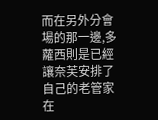而在另外分會場的那一邊,多蘿西則是已經讓奈芙安排了自己的老管家在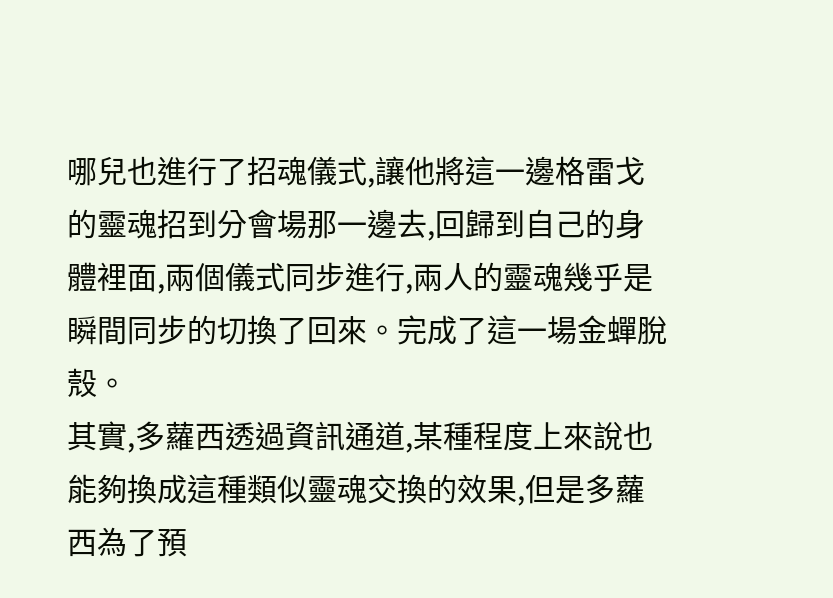哪兒也進行了招魂儀式,讓他將這一邊格雷戈的靈魂招到分會場那一邊去,回歸到自己的身體裡面,兩個儀式同步進行,兩人的靈魂幾乎是瞬間同步的切換了回來。完成了這一場金蟬脫殼。
其實,多蘿西透過資訊通道,某種程度上來說也能夠換成這種類似靈魂交換的效果,但是多蘿西為了預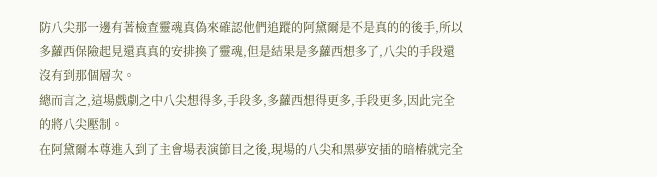防八尖那一邊有著檢查靈魂真偽來確認他們追蹤的阿黛爾是不是真的的後手,所以多蘿西保險起見還真真的安排換了靈魂,但是結果是多蘿西想多了,八尖的手段還沒有到那個層次。
總而言之,這場戲劇之中八尖想得多,手段多,多蘿西想得更多,手段更多,因此完全的將八尖壓制。
在阿黛爾本尊進入到了主會場表演節目之後,現場的八尖和黑夢安插的暗樁就完全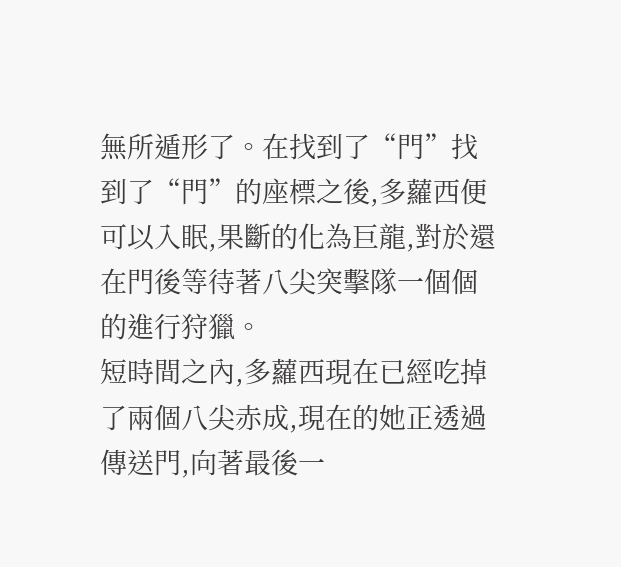無所遁形了。在找到了“門”找到了“門”的座標之後,多蘿西便可以入眠,果斷的化為巨龍,對於還在門後等待著八尖突擊隊一個個的進行狩獵。
短時間之內,多蘿西現在已經吃掉了兩個八尖赤成,現在的她正透過傳送門,向著最後一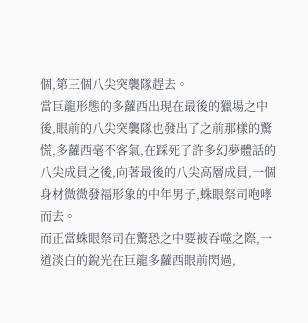個,第三個八尖突襲隊趕去。
當巨龍形態的多蘿西出現在最後的獵場之中後,眼前的八尖突襲隊也發出了之前那樣的驚慌,多蘿西毫不客氣,在踩死了許多幻夢體話的八尖成員之後,向著最後的八尖高層成員,一個身材微微發福形象的中年男子,蛛眼祭司咆哮而去。
而正當蛛眼祭司在驚恐之中要被吞噬之際,一道淡白的銳光在巨龍多蘿西眼前閃過,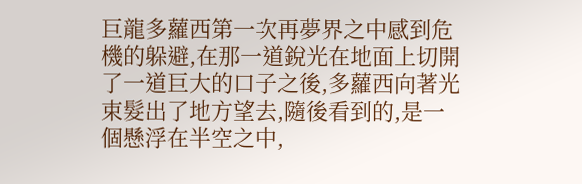巨龍多蘿西第一次再夢界之中感到危機的躲避,在那一道銳光在地面上切開了一道巨大的口子之後,多蘿西向著光束髮出了地方望去,隨後看到的,是一個懸浮在半空之中,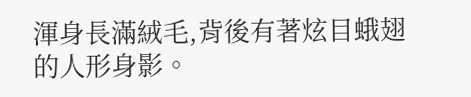渾身長滿絨毛,背後有著炫目蛾翅的人形身影。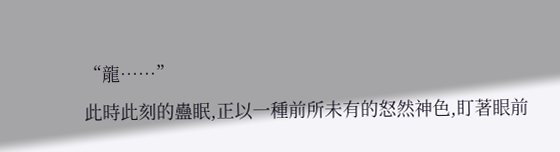“龍……”
此時此刻的蠱眠,正以一種前所未有的怒然神色,盯著眼前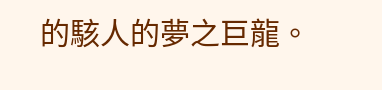的駭人的夢之巨龍。